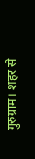गुरुग्राम। शहर से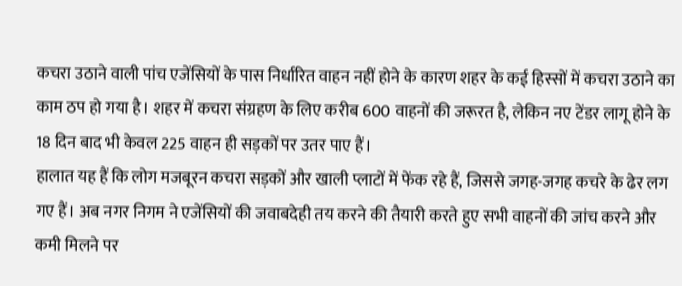कचरा उठाने वाली पांच एजेंसियों के पास निर्धारित वाहन नहीं होने के कारण शहर के कई हिस्सों में कचरा उठाने का काम ठप हो गया है। शहर में कचरा संग्रहण के लिए करीब 600 वाहनों की जरूरत है, लेकिन नए टेंडर लागू होने के 18 दिन बाद भी केवल 225 वाहन ही सड़कों पर उतर पाए हैं।
हालात यह हैं कि लोग मजबूरन कचरा सड़कों और खाली प्लाटों में फेंक रहे हैं, जिससे जगह-जगह कचरे के ढेर लग गए हैं। अब नगर निगम ने एजेंसियों की जवाबदेही तय करने की तैयारी करते हुए सभी वाहनों की जांच करने और कमी मिलने पर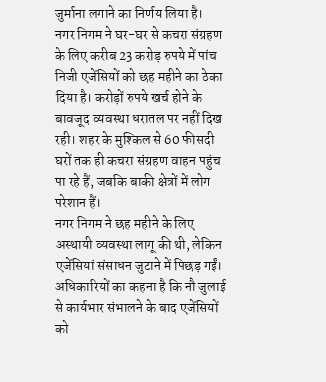जुर्माना लगाने का निर्णय लिया है।
नगर निगम ने घर-घर से कचरा संग्रहण के लिए करीब 23 करोड़ रुपये में पांच निजी एजेंसियों को छह महीने का ठेका दिया है। करोड़ों रुपये खर्च होने के बावजूद व्यवस्था धरातल पर नहीं दिख रही। शहर के मुश्किल से 60 फीसदी घरों तक ही कचरा संग्रहण वाहन पहुंच पा रहे हैं, जबकि बाकी क्षेत्रों में लोग परेशान हैं।
नगर निगम ने छह महीने के लिए अस्थायी व्यवस्था लागू की थी, लेकिन एजेंसियां संसाधन जुटाने में पिछड़ गईं। अधिकारियों का कहना है कि नौ जुलाई से कार्यभार संभालने के बाद एजेंसियों को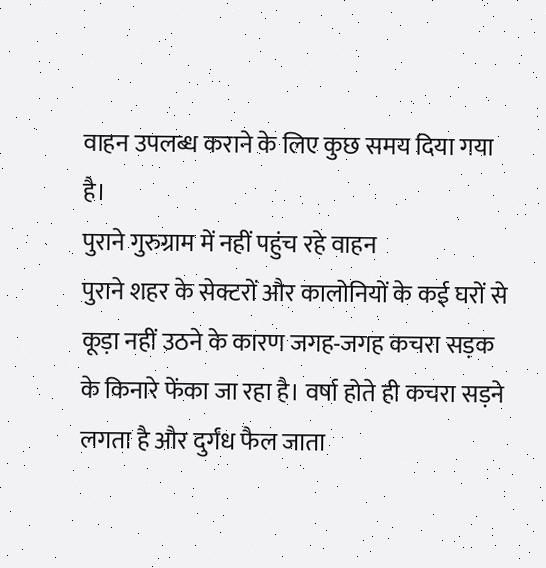वाहन उपलब्ध कराने के लिए कुछ समय दिया गया है।
पुराने गुरुग्राम में नहीं पहुंच रहे वाहन
पुराने शहर के सेक्टरों और कालोनियों के कई घरों से कूड़ा नहीं उठने के कारण जगह-जगह कचरा सड़क के किनारे फेंका जा रहा है। वर्षा होते ही कचरा सड़ने लगता है और दुर्गंध फैल जाता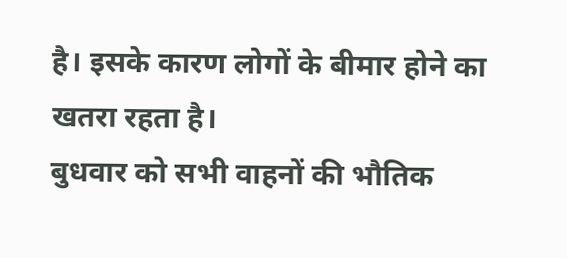है। इसके कारण लोगों के बीमार होने का खतरा रहता है।
बुधवार को सभी वाहनों की भौतिक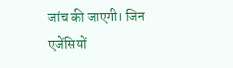जांच की जाएगी। जिन एजेंसियों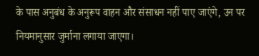के पास अनुबंध के अनुरूप वाहन और संसाधन नहीं पाए जाएंगे, उन पर नियमानुसार जुर्माना लगाया जाएगा।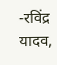-रविंद्र यादव,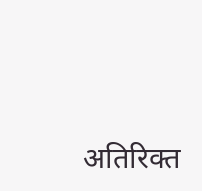अतिरिक्त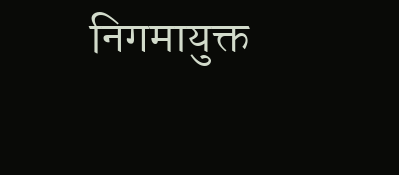निगमायुक्त